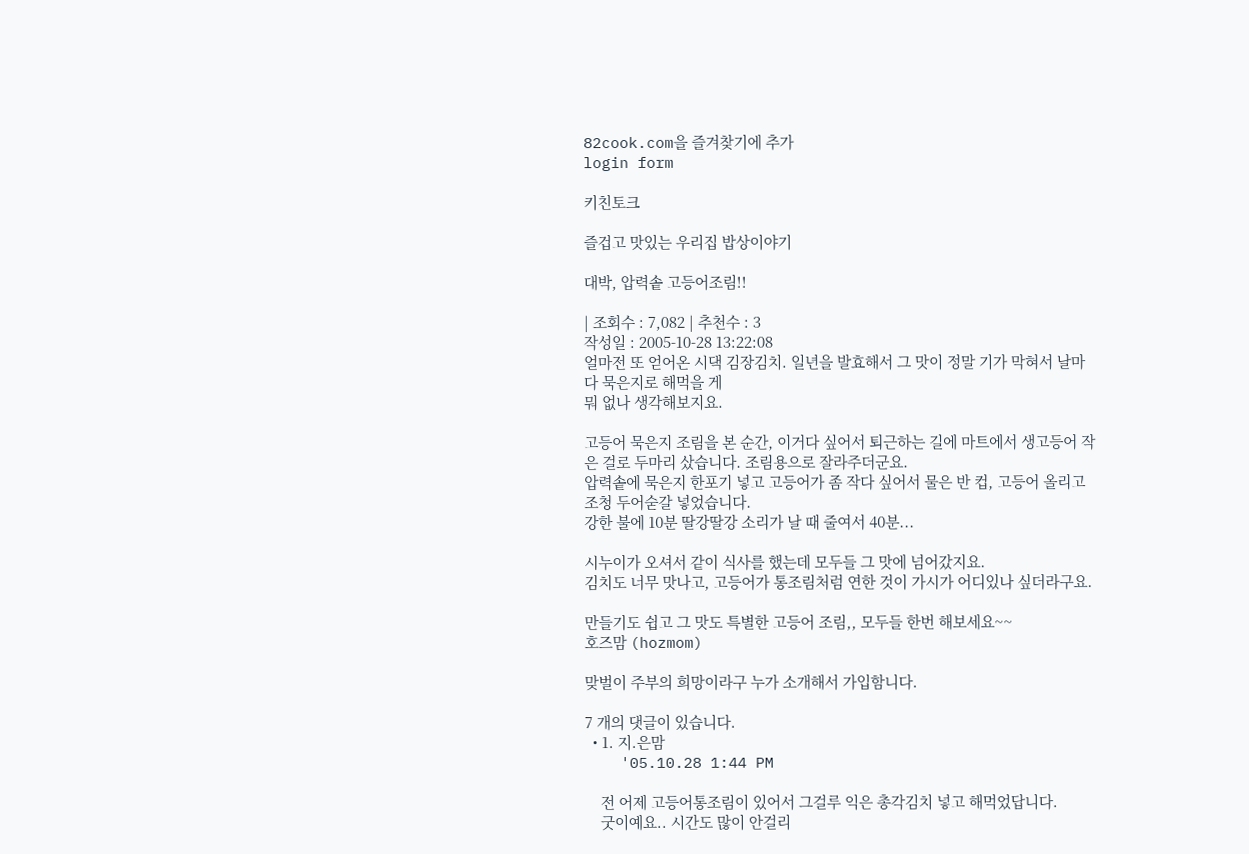82cook.com을 즐겨찾기에 추가
login form

키친토크

즐겁고 맛있는 우리집 밥상이야기

대박, 압력솥 고등어조림!!

| 조회수 : 7,082 | 추천수 : 3
작성일 : 2005-10-28 13:22:08
얼마전 또 얻어온 시댁 김장김치. 일년을 발효해서 그 맛이 정말 기가 막혀서 날마다 묵은지로 해먹을 게
뭐 없나 생각해보지요.

고등어 묵은지 조림을 본 순간, 이거다 싶어서 퇴근하는 길에 마트에서 생고등어 작은 걸로 두마리 샀습니다. 조림용으로 잘라주더군요.
압력솥에 묵은지 한포기 넣고 고등어가 좀 작다 싶어서 물은 반 컵, 고등어 올리고  조청 두어숟갈 넣었습니다.
강한 불에 10분 딸강딸강 소리가 날 때 줄여서 40분...

시누이가 오셔서 같이 식사를 했는데 모두들 그 맛에 넘어갔지요.
김치도 너무 맛나고, 고등어가 통조림처럼 연한 것이 가시가 어디있나 싶더라구요.

만들기도 쉽고 그 맛도 특별한 고등어 조림,, 모두들 한번 해보세요~~
호즈맘 (hozmom)

맞벌이 주부의 희망이라구 누가 소개해서 가입함니다.

7 개의 댓글이 있습니다.
  • 1. 지.은맘
    '05.10.28 1:44 PM

    전 어제 고등어통조림이 있어서 그걸루 익은 총각김치 넣고 해먹었답니다.
    굿이예요.. 시간도 많이 안걸리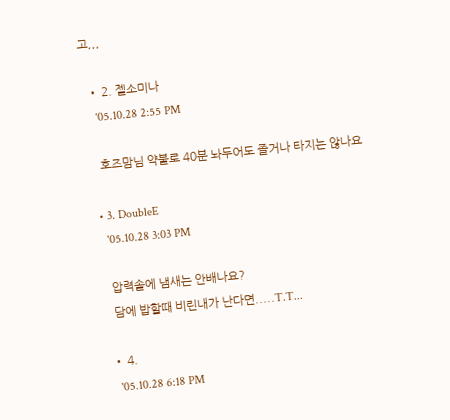고,,,

  • 2. 젤소미나
    '05.10.28 2:55 PM

    호즈맘님 약불로 40분 놔두어도 졸거나 타지는 않나요

  • 3. DoubleE
    '05.10.28 3:03 PM

    압력솥에 냄새는 안배나요?
    담에 밥할때 비린내가 난다면.....T.T...

  • 4.
    '05.10.28 6:18 PM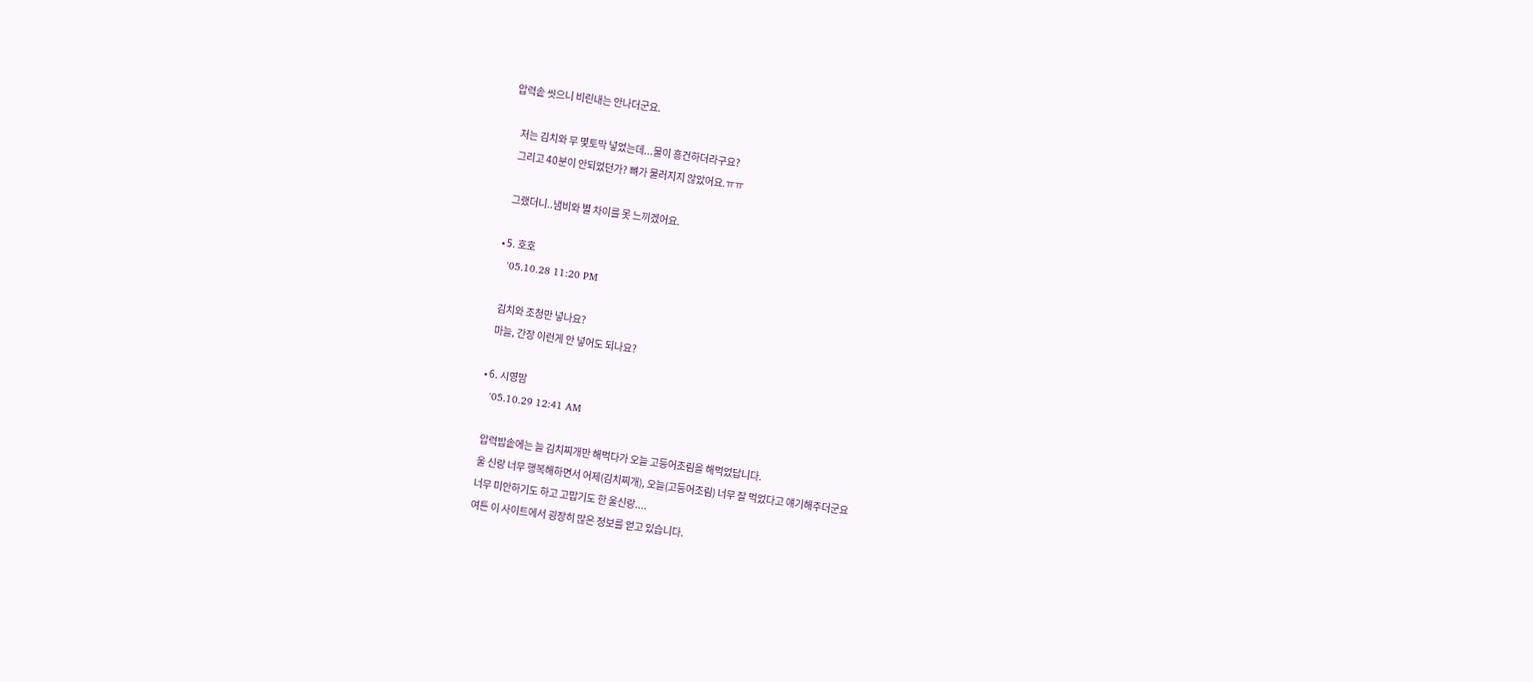압력솥 씻으니 비린내는 안나더군요.

    저는 김치와 무 몇토막 넣었는데...물이 흥건하더라구요?
    그리고 40분이 안되었던가? 뼈가 물러지지 않았어요.ㅠㅠ

    그랬더니..냄비와 별 차이를 못 느끼겠어요.

  • 5. 호호
    '05.10.28 11:20 PM

    김치와 조청만 넣나요?
    마늘, 간장 이런게 안 넣어도 되나요?

  • 6. 시영맘
    '05.10.29 12:41 AM

    압력밥솥에는 늘 김치찌개만 해먹다가 오늘 고등어조림을 해먹었답니다.
    울 신랑 너무 행복해하면서 어제(김치찌개), 오늘(고등어조림) 너무 잘 먹었다고 얘기해주더군요
    너무 미안하기도 하고 고맙기도 한 울신랑....
    여튼 이 사이트에서 굉장히 많은 정보를 얻고 있습니다.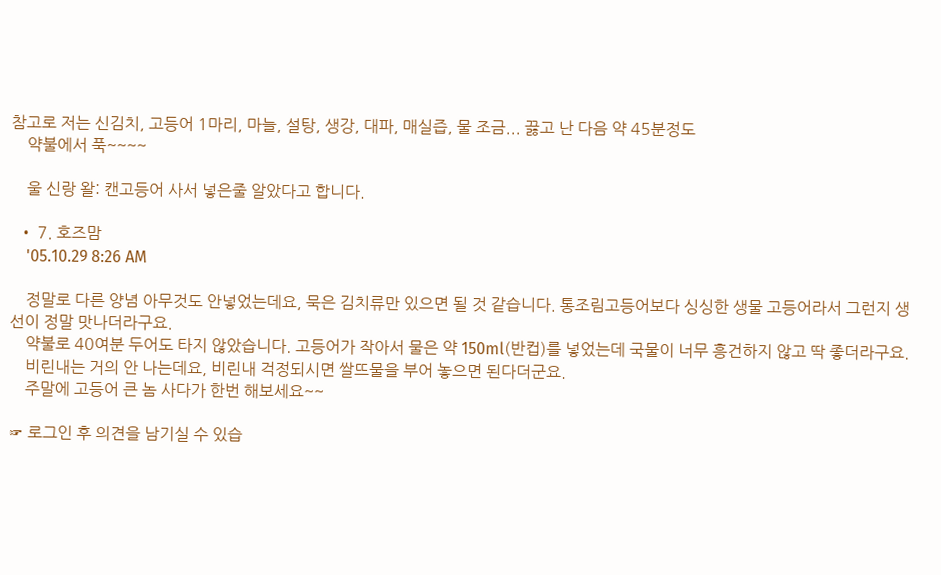참고로 저는 신김치, 고등어 1마리, 마늘, 설탕, 생강, 대파, 매실즙, 물 조금... 끓고 난 다음 약 45분정도
    약불에서 푹~~~~

    울 신랑 왈: 캔고등어 사서 넣은줄 알았다고 합니다.

  • 7. 호즈맘
    '05.10.29 8:26 AM

    정말로 다른 양념 아무것도 안넣었는데요, 묵은 김치류만 있으면 될 것 같습니다. 통조림고등어보다 싱싱한 생물 고등어라서 그런지 생선이 정말 맛나더라구요.
    약불로 40여분 두어도 타지 않았습니다. 고등어가 작아서 물은 약 150ml(반컵)를 넣었는데 국물이 너무 흥건하지 않고 딱 좋더라구요.
    비린내는 거의 안 나는데요, 비린내 걱정되시면 쌀뜨물을 부어 놓으면 된다더군요.
    주말에 고등어 큰 놈 사다가 한번 해보세요~~

☞ 로그인 후 의견을 남기실 수 있습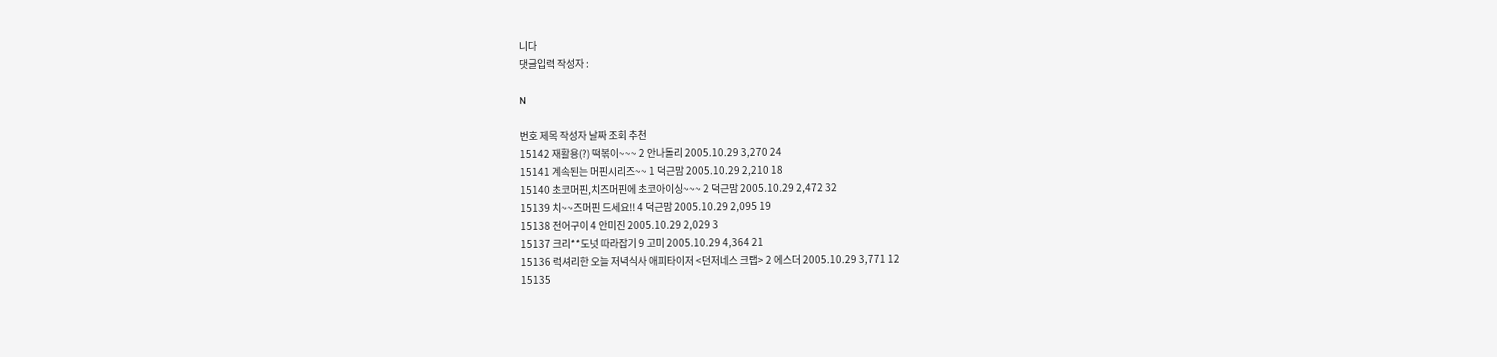니다
댓글입력 작성자 :

N

번호 제목 작성자 날짜 조회 추천
15142 재활용(?) 떡볶이~~~ 2 안나돌리 2005.10.29 3,270 24
15141 계속된는 머핀시리즈~~ 1 덕근맘 2005.10.29 2,210 18
15140 초코머핀,치즈머핀에 초코아이싱~~~ 2 덕근맘 2005.10.29 2,472 32
15139 치~~즈머핀 드세요!! 4 덕근맘 2005.10.29 2,095 19
15138 전어구이 4 안미진 2005.10.29 2,029 3
15137 크리**도넛 따라잡기 9 고미 2005.10.29 4,364 21
15136 럭셔리한 오늘 저녁식사 애피타이저 <던저네스 크랩> 2 에스더 2005.10.29 3,771 12
15135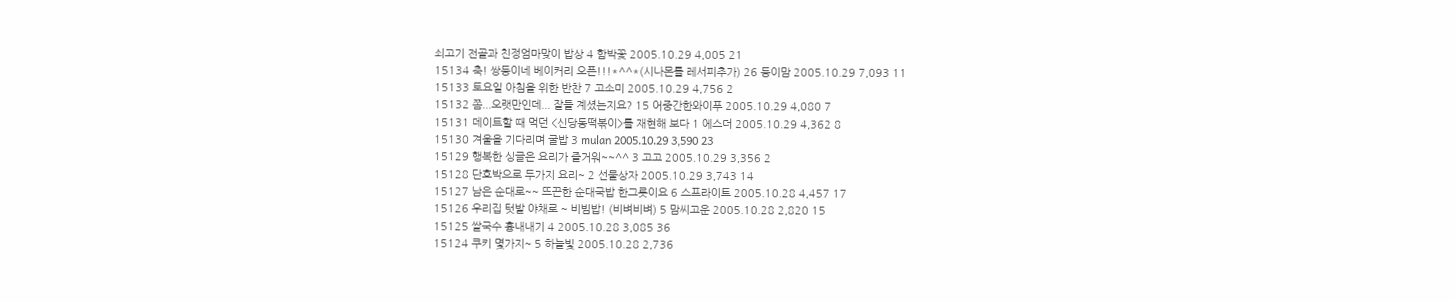쇠고기 전골과 친정엄마맞이 밥상 4 함박꽃 2005.10.29 4,005 21
15134 축! 쌍둥이네 베이커리 오픈!!!*^^*(시나몬롤 레서피추가) 26 둥이맘 2005.10.29 7,093 11
15133 토요일 아침을 위한 반찬 7 고소미 2005.10.29 4,756 2
15132 쫌...오랫만인데... 잘들 계셨는지요? 15 어중간한와이푸 2005.10.29 4,080 7
15131 데이트할 때 먹던 <신당동떡볶이>를 재현해 보다 1 에스더 2005.10.29 4,362 8
15130 겨울을 기다리며 굴밥 3 mulan 2005.10.29 3,590 23
15129 행복한 싱글은 요리가 즐거워~~^^ 3 고고 2005.10.29 3,356 2
15128 단호박으로 두가지 요리~ 2 선물상자 2005.10.29 3,743 14
15127 남은 순대로~~ 뜨끈한 순대국밥 한그릇이요 6 스프라이트 2005.10.28 4,457 17
15126 우리집 텃밭 야채로 ~ 비빔밥! (비벼비벼) 5 맘씨고운 2005.10.28 2,820 15
15125 쌀국수 흉내내기 4 2005.10.28 3,085 36
15124 쿠키 몇가지~ 5 하늘빛 2005.10.28 2,736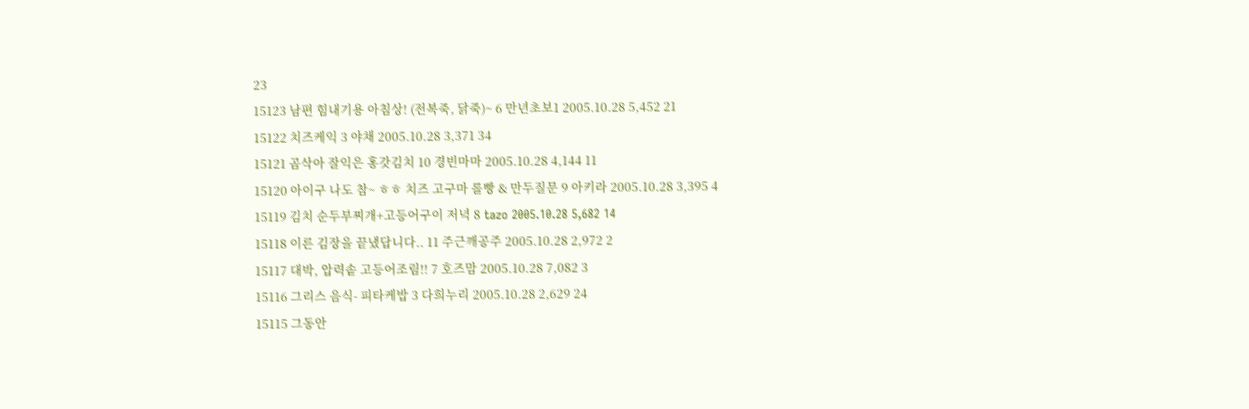23
15123 남편 힘내기용 아침상! (전복죽, 닭죽)~ 6 만년초보1 2005.10.28 5,452 21
15122 치즈케익 3 야채 2005.10.28 3,371 34
15121 곰삭아 잘익은 홍갓김치 10 경빈마마 2005.10.28 4,144 11
15120 아이구 나도 참~ ㅎㅎ 치즈 고구마 롤빵 & 만두질문 9 아키라 2005.10.28 3,395 4
15119 김치 순두부찌개+고등어구이 저녁 8 tazo 2005.10.28 5,682 14
15118 이른 김장을 끝냈답니다.. 11 주근깨공주 2005.10.28 2,972 2
15117 대박, 압력솥 고등어조림!! 7 호즈맘 2005.10.28 7,082 3
15116 그리스 음식- 피타케밥 3 다희누리 2005.10.28 2,629 24
15115 그동안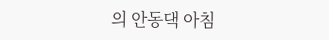의 안동댁 아침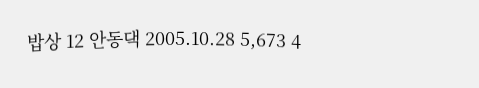밥상 12 안동댁 2005.10.28 5,673 4